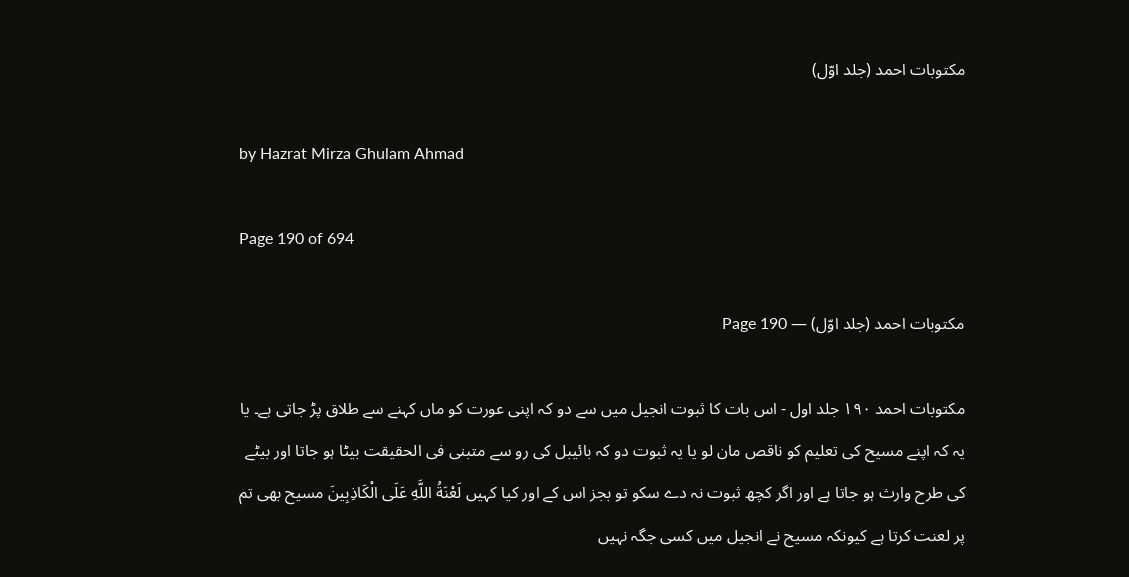مکتوبات احمد (جلد اوّل)

by Hazrat Mirza Ghulam Ahmad

Page 190 of 694

مکتوبات احمد (جلد اوّل) — Page 190

مکتوبات احمد ۱۹۰ جلد اول - اس بات کا ثبوت انجیل میں سے دو کہ اپنی عورت کو ماں کہنے سے طلاق پڑ جاتی ہے۔ یا یہ کہ اپنے مسیح کی تعلیم کو ناقص مان لو یا یہ ثبوت دو کہ بائیبل کی رو سے متبنی فی الحقیقت بیٹا ہو جاتا اور بیٹے کی طرح وارث ہو جاتا ہے اور اگر کچھ ثبوت نہ دے سکو تو بجز اس کے اور کیا کہیں لَعْنَةُ اللَّهِ عَلَى الْكَاذِبِينَ مسیح بھی تم پر لعنت کرتا ہے کیونکہ مسیح نے انجیل میں کسی جگہ نہیں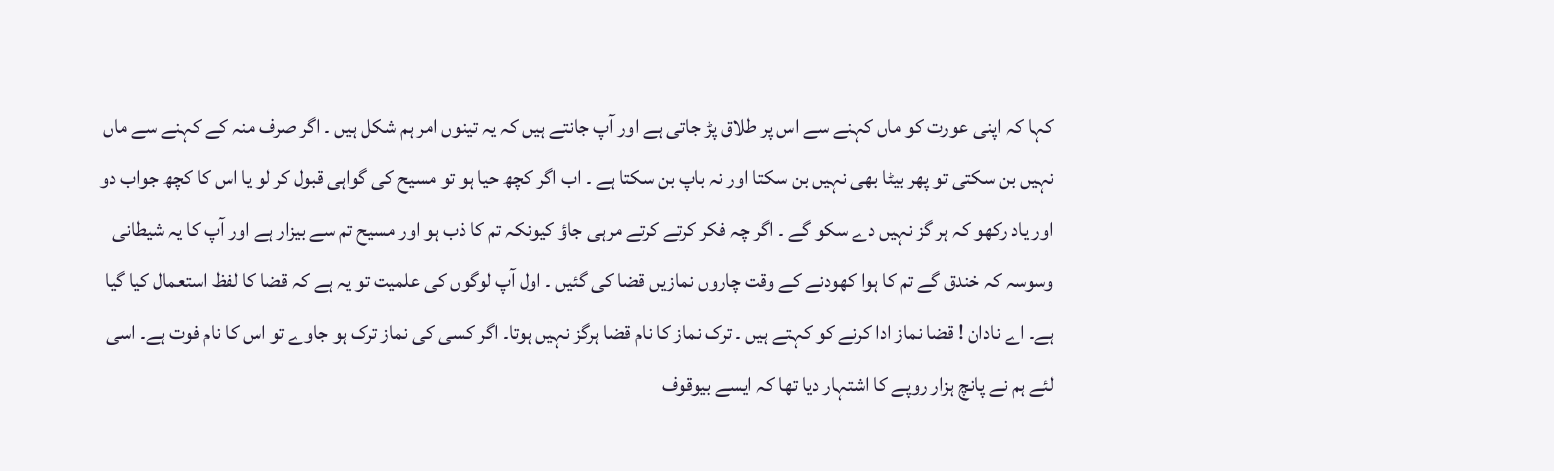کہا کہ اپنی عورت کو ماں کہنے سے اس پر طلاق پڑ جاتی ہے اور آپ جانتے ہیں کہ یہ تینوں امر ہم شکل ہیں ۔ اگر صرف منہ کے کہنے سے ماں نہیں بن سکتی تو پھر بیٹا بھی نہیں بن سکتا اور نہ باپ بن سکتا ہے ۔ اب اگر کچھ حیا ہو تو مسیح کی گواہی قبول کر لو یا اس کا کچھ جواب دو اور یاد رکھو کہ ہر گز نہیں دے سکو گے ۔ اگر چہ فکر کرتے کرتے مرہی جاؤ کیونکہ تم کا ذب ہو اور مسیح تم سے بیزار ہے اور آپ کا یہ شیطانی وسوسہ کہ خندق گے تم کا ہوا کھودنے کے وقت چاروں نمازیں قضا کی گئیں ۔ اول آپ لوگوں کی علمیت تو یہ ہے کہ قضا کا لفظ استعمال کیا گیا ہے۔ اے نادان ! قضا نماز ادا کرنے کو کہتے ہیں ۔ ترک نماز کا نام قضا ہرگز نہیں ہوتا۔ اگر کسی کی نماز ترک ہو جاوے تو اس کا نام فوت ہے۔ اسی لئے ہم نے پانچ ہزار روپے کا اشتہار دیا تھا کہ ایسے بیوقوف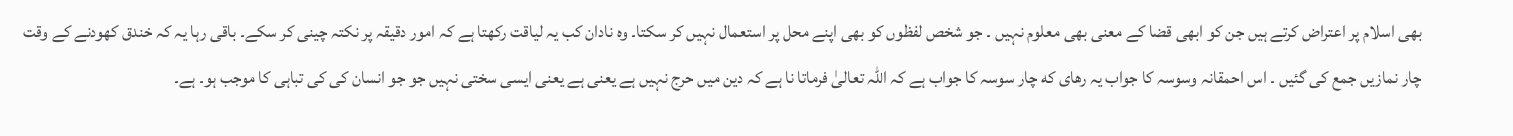بھی اسلام پر اعتراض کرتے ہیں جن کو ابھی قضا کے معنی بھی معلوم نہیں ۔ جو شخص لفظوں کو بھی اپنے محل پر استعمال نہیں کر سکتا۔ وہ نادان کب یہ لیاقت رکھتا ہے کہ امور دقیقہ پر نکتہ چینی کر سکے۔ باقی رہا یہ کہ خندق کھودنے کے وقت چار نمازیں جمع کی گئیں ۔ اس احمقانہ وسوسہ کا جواب یہ رهای که چار سوسہ کا جواب ہے کہ اللہ تعالیٰ فرماتا نا ہے کہ دین میں حرج نہیں ہے یعنی ہے یعنی ایسی سختی نہیں جو جو انسان کی کی تباہی کا موجب ہو۔ ہے۔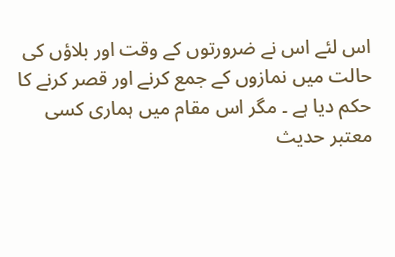اس لئے اس نے ضرورتوں کے وقت اور بلاؤں کی حالت میں نمازوں کے جمع کرنے اور قصر کرنے کا حکم دیا ہے ۔ مگر اس مقام میں ہماری کسی معتبر حدیث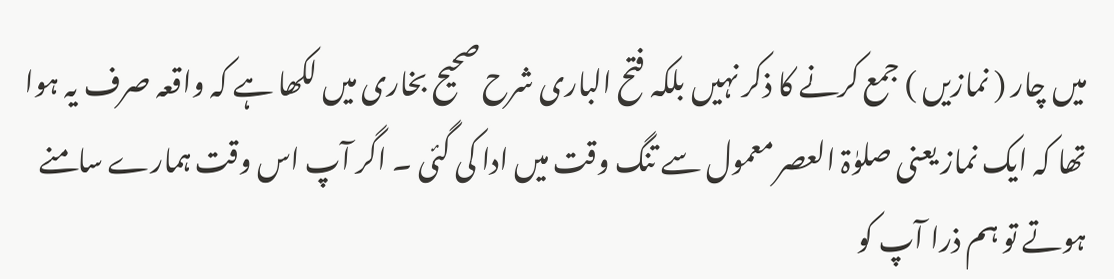میں چار ( نمازیں ) جمع کرنے کا ذکر نہیں بلکہ فتح الباری شرح صحیح بخاری میں لکھا ہے کہ واقعہ صرف یہ ہوا تھا کہ ایک نماز یعنی صلوٰۃ العصر معمول سے تنگ وقت میں ادا کی گئی ۔ اگر آپ اس وقت ہمارے سامنے ہوتے تو ہم ذرا آپ کو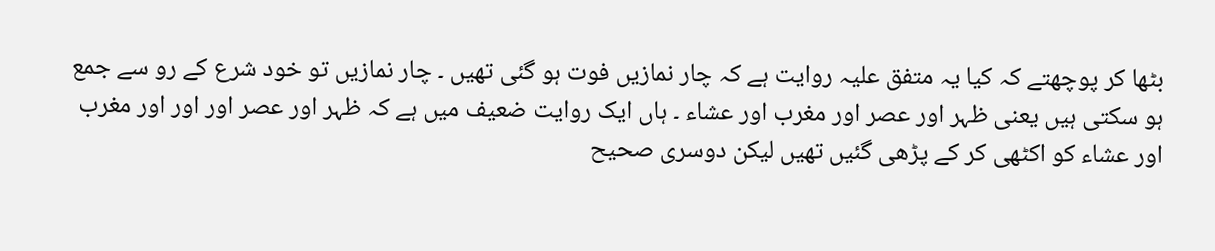بٹھا کر پوچھتے کہ کیا یہ متفق علیہ روایت ہے کہ چار نمازیں فوت ہو گئی تھیں ۔ چار نمازیں تو خود شرع کے رو سے جمع ہو سکتی ہیں یعنی ظہر اور عصر اور مغرب اور عشاء ۔ ہاں ایک روایت ضعیف میں ہے کہ ظہر اور عصر اور اور اور مغرب اور عشاء کو اکٹھی کر کے پڑھی گئیں تھیں لیکن دوسری صحیح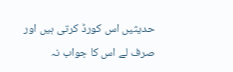حدیثیں اس کورڈ کرتی ہیں اور صرف لے اس کا جواب نہ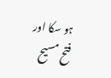ہو سکا اور فتح مسیح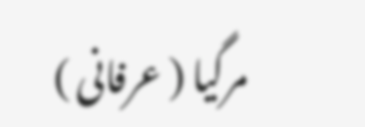مرگیا ( عرفانی )